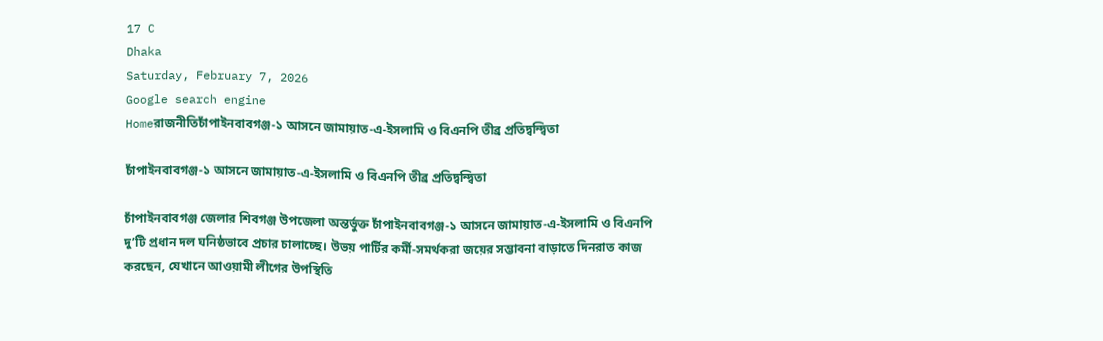17 C
Dhaka
Saturday, February 7, 2026
Google search engine
Homeরাজনীতিচাঁপাইনবাবগঞ্জ-১ আসনে জামায়াত-এ-ইসলামি ও বিএনপি তীব্র প্রতিদ্বন্দ্বিতা

চাঁপাইনবাবগঞ্জ-১ আসনে জামায়াত-এ-ইসলামি ও বিএনপি তীব্র প্রতিদ্বন্দ্বিতা

চাঁপাইনবাবগঞ্জ জেলার শিবগঞ্জ উপজেলা অন্তর্ভুক্ত চাঁপাইনবাবগঞ্জ-১ আসনে জামায়াত-এ-ইসলামি ও বিএনপি দু’টি প্রধান দল ঘনিষ্ঠভাবে প্রচার চালাচ্ছে। উভয় পার্টির কর্মী-সমর্থকরা জয়ের সম্ভাবনা বাড়াতে দিনরাত কাজ করছেন, যেখানে আওয়ামী লীগের উপস্থিতি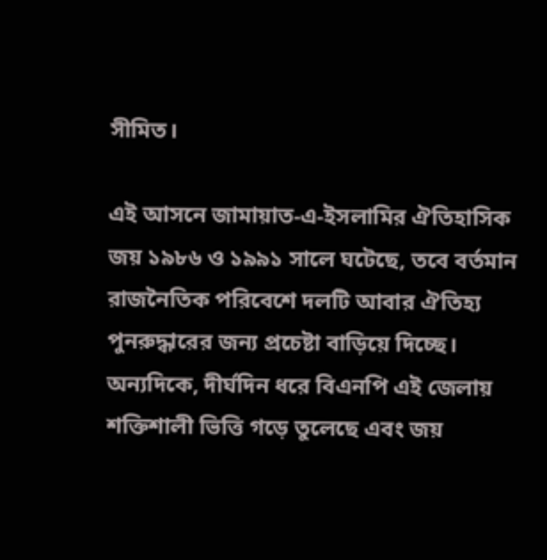সীমিত।

এই আসনে জামায়াত-এ-ইসলামির ঐতিহাসিক জয় ১৯৮৬ ও ১৯৯১ সালে ঘটেছে, তবে বর্তমান রাজনৈতিক পরিবেশে দলটি আবার ঐতিহ্য পুনরুদ্ধারের জন্য প্রচেষ্টা বাড়িয়ে দিচ্ছে। অন্যদিকে, দীর্ঘদিন ধরে বিএনপি এই জেলায় শক্তিশালী ভিত্তি গড়ে তুলেছে এবং জয়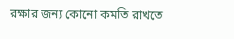রক্ষার জন্য কোনো কমতি রাখতে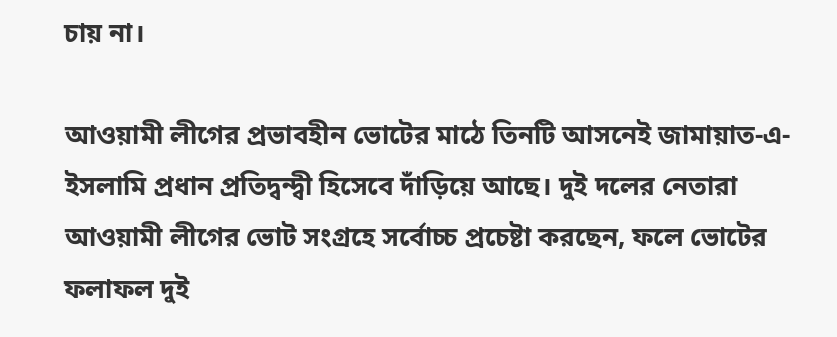চায় না।

আওয়ামী লীগের প্রভাবহীন ভোটের মাঠে তিনটি আসনেই জামায়াত-এ-ইসলামি প্রধান প্রতিদ্বন্দ্বী হিসেবে দাঁড়িয়ে আছে। দুই দলের নেতারা আওয়ামী লীগের ভোট সংগ্রহে সর্বোচ্চ প্রচেষ্টা করছেন, ফলে ভোটের ফলাফল দুই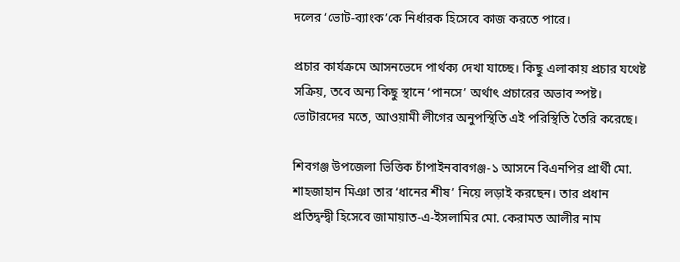দলের ‘ভোট-ব্যাংক’কে নির্ধারক হিসেবে কাজ করতে পারে।

প্রচার কার্যক্রমে আসনভেদে পার্থক্য দেখা যাচ্ছে। কিছু এলাকায় প্রচার যথেষ্ট সক্রিয়, তবে অন্য কিছু স্থানে ‘পানসে’ অর্থাৎ প্রচারের অভাব স্পষ্ট। ভোটারদের মতে, আওয়ামী লীগের অনুপস্থিতি এই পরিস্থিতি তৈরি করেছে।

শিবগঞ্জ উপজেলা ভিত্তিক চাঁপাইনবাবগঞ্জ-১ আসনে বিএনপির প্রার্থী মো. শাহজাহান মিঞা তার ‘ধানের শীষ’ নিয়ে লড়াই করছেন। তার প্রধান প্রতিদ্বন্দ্বী হিসেবে জামায়াত-এ-ইসলামির মো. কেরামত আলীর নাম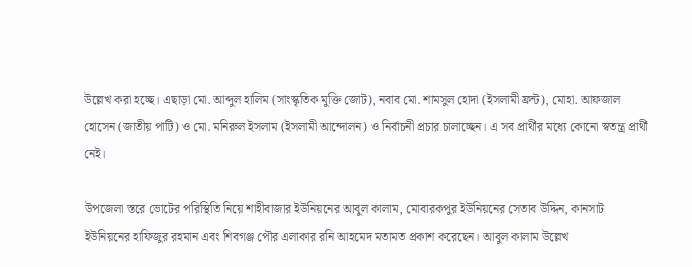উল্লেখ করা হচ্ছে। এছাড়া মো. আব্দুল হালিম (সাংস্কৃতিক মুক্তি জোট), নবাব মো. শামসুল হোদা (ইসলামী ফ্রন্ট), মোহা. আফজাল হোসেন (জাতীয় পাটি) ও মো. মনিরুল ইসলাম (ইসলামী আন্দোলন) ও নির্বাচনী প্রচার চালাচ্ছেন। এ সব প্রার্থীর মধ্যে কোনো স্বতন্ত্র প্রার্থী নেই।

উপজেলা স্তরে ভোটের পরিস্থিতি নিয়ে শাহীবাজার ইউনিয়নের আবুল কালাম, মোবারকপুর ইউনিয়নের সেতাব উদ্দিন, কানসাট ইউনিয়নের হাফিজুর রহমান এবং শিবগঞ্জ পৌর এলাকার রনি আহমেদ মতামত প্রকাশ করেছেন। আবুল কালাম উল্লেখ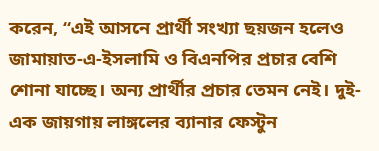করেন, “এই আসনে প্রার্থী সংখ্যা ছয়জন হলেও জামায়াত-এ-ইসলামি ও বিএনপির প্রচার বেশি শোনা যাচ্ছে। অন্য প্রার্থীর প্রচার তেমন নেই। দুই-এক জায়গায় লাঙ্গলের ব্যানার ফেস্টুন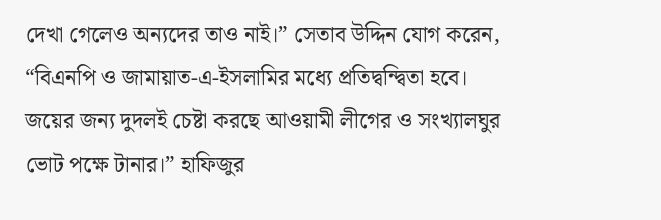দেখা গেলেও অন্যদের তাও নাই।” সেতাব উদ্দিন যোগ করেন, “বিএনপি ও জামায়াত-এ-ইসলামির মধ্যে প্রতিদ্বন্দ্বিতা হবে। জয়ের জন্য দুদলই চেষ্টা করছে আওয়ামী লীগের ও সংখ্যালঘুর ভোট পক্ষে টানার।” হাফিজুর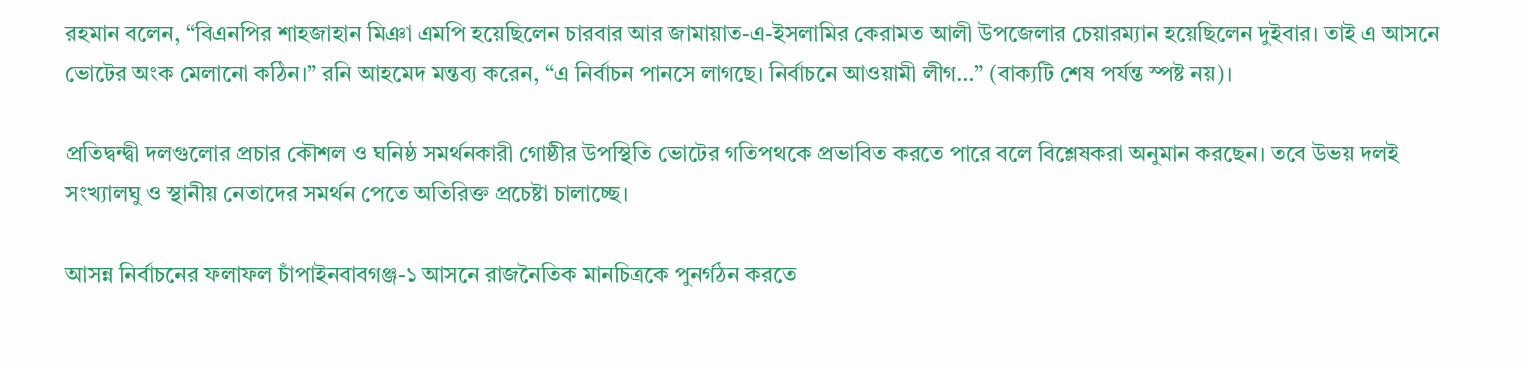রহমান বলেন, “বিএনপির শাহজাহান মিঞা এমপি হয়েছিলেন চারবার আর জামায়াত-এ-ইসলামির কেরামত আলী উপজেলার চেয়ারম্যান হয়েছিলেন দুইবার। তাই এ আসনে ভোটের অংক মেলানো কঠিন।” রনি আহমেদ মন্তব্য করেন, “এ নির্বাচন পানসে লাগছে। নির্বাচনে আওয়ামী লীগ…” (বাক্যটি শেষ পর্যন্ত স্পষ্ট নয়)।

প্রতিদ্বন্দ্বী দলগুলোর প্রচার কৌশল ও ঘনিষ্ঠ সমর্থনকারী গোষ্ঠীর উপস্থিতি ভোটের গতিপথকে প্রভাবিত করতে পারে বলে বিশ্লেষকরা অনুমান করছেন। তবে উভয় দলই সংখ্যালঘু ও স্থানীয় নেতাদের সমর্থন পেতে অতিরিক্ত প্রচেষ্টা চালাচ্ছে।

আসন্ন নির্বাচনের ফলাফল চাঁপাইনবাবগঞ্জ-১ আসনে রাজনৈতিক মানচিত্রকে পুনর্গঠন করতে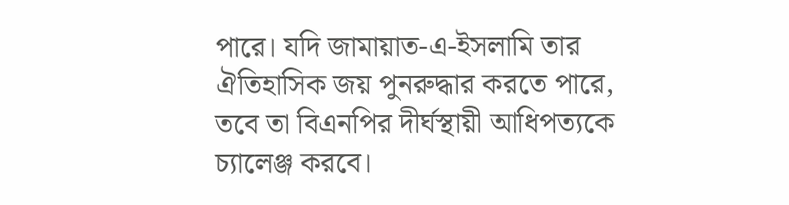পারে। যদি জামায়াত-এ-ইসলামি তার ঐতিহাসিক জয় পুনরুদ্ধার করতে পারে, তবে তা বিএনপির দীর্ঘস্থায়ী আধিপত্যকে চ্যালেঞ্জ করবে।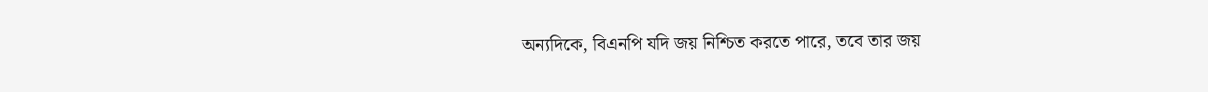অন্যদিকে, বিএনপি যদি জয় নিশ্চিত করতে পারে, তবে তার জয়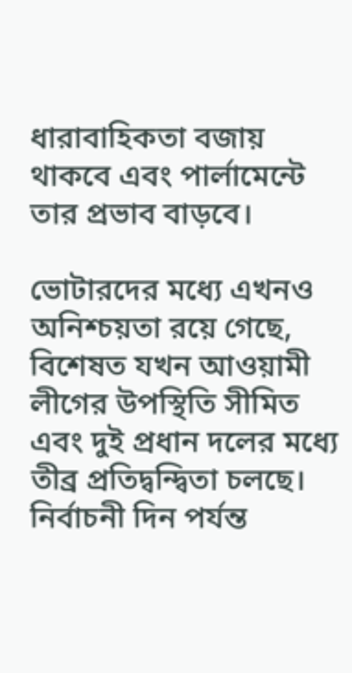ধারাবাহিকতা বজায় থাকবে এবং পার্লামেন্টে তার প্রভাব বাড়বে।

ভোটারদের মধ্যে এখনও অনিশ্চয়তা রয়ে গেছে, বিশেষত যখন আওয়ামী লীগের উপস্থিতি সীমিত এবং দুই প্রধান দলের মধ্যে তীব্র প্রতিদ্বন্দ্বিতা চলছে। নির্বাচনী দিন পর্যন্ত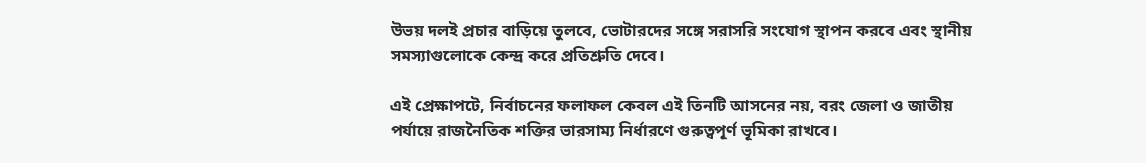উভয় দলই প্রচার বাড়িয়ে তুলবে, ভোটারদের সঙ্গে সরাসরি সংযোগ স্থাপন করবে এবং স্থানীয় সমস্যাগুলোকে কেন্দ্র করে প্রতিশ্রুতি দেবে।

এই প্রেক্ষাপটে, নির্বাচনের ফলাফল কেবল এই তিনটি আসনের নয়, বরং জেলা ও জাতীয় পর্যায়ে রাজনৈতিক শক্তির ভারসাম্য নির্ধারণে গুরুত্বপূর্ণ ভূমিকা রাখবে।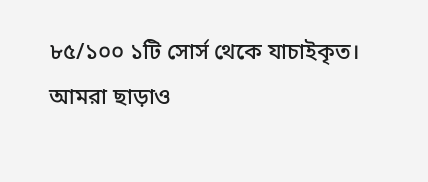৮৫/১০০ ১টি সোর্স থেকে যাচাইকৃত।
আমরা ছাড়াও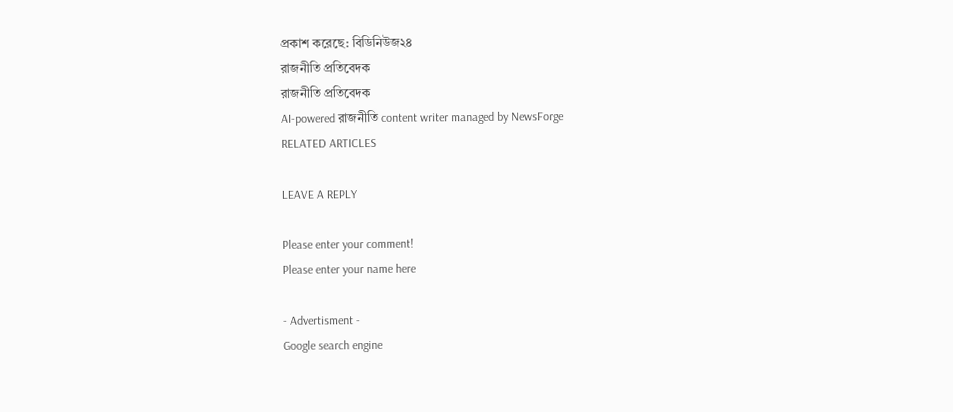প্রকাশ করেছে: বিডিনিউজ২৪
রাজনীতি প্রতিবেদক
রাজনীতি প্রতিবেদক
AI-powered রাজনীতি content writer managed by NewsForge
RELATED ARTICLES

LEAVE A REPLY

Please enter your comment!
Please enter your name here

- Advertisment -
Google search engine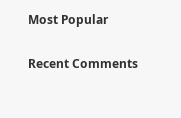Most Popular

Recent Comments